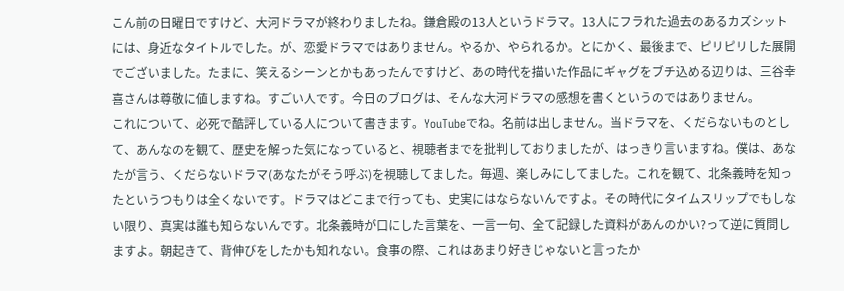こん前の日曜日ですけど、大河ドラマが終わりましたね。鎌倉殿の13人というドラマ。13人にフラれた過去のあるカズシットには、身近なタイトルでした。が、恋愛ドラマではありません。やるか、やられるか。とにかく、最後まで、ピリピリした展開でございました。たまに、笑えるシーンとかもあったんですけど、あの時代を描いた作品にギャグをブチ込める辺りは、三谷幸喜さんは尊敬に値しますね。すごい人です。今日のブログは、そんな大河ドラマの感想を書くというのではありません。
これについて、必死で酷評している人について書きます。YouTubeでね。名前は出しません。当ドラマを、くだらないものとして、あんなのを観て、歴史を解った気になっていると、視聴者までを批判しておりましたが、はっきり言いますね。僕は、あなたが言う、くだらないドラマ(あなたがそう呼ぶ)を視聴してました。毎週、楽しみにしてました。これを観て、北条義時を知ったというつもりは全くないです。ドラマはどこまで行っても、史実にはならないんですよ。その時代にタイムスリップでもしない限り、真実は誰も知らないんです。北条義時が口にした言葉を、一言一句、全て記録した資料があんのかい?って逆に質問しますよ。朝起きて、背伸びをしたかも知れない。食事の際、これはあまり好きじゃないと言ったか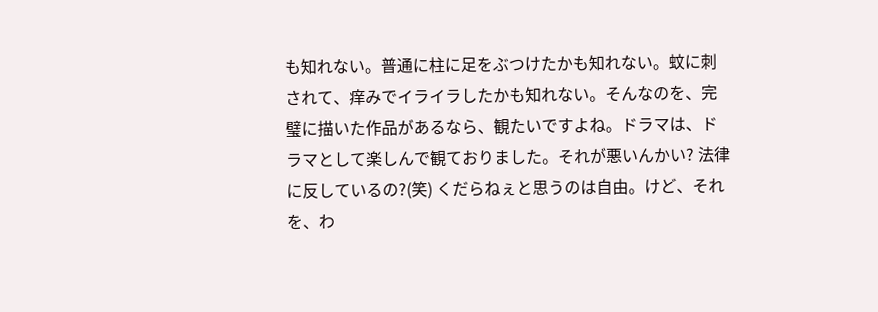も知れない。普通に柱に足をぶつけたかも知れない。蚊に刺されて、痒みでイライラしたかも知れない。そんなのを、完璧に描いた作品があるなら、観たいですよね。ドラマは、ドラマとして楽しんで観ておりました。それが悪いんかい? 法律に反しているの?(笑) くだらねぇと思うのは自由。けど、それを、わ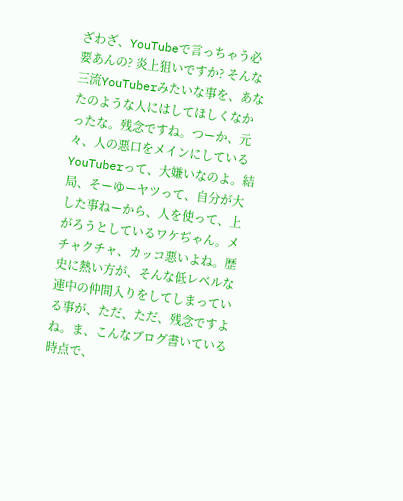ざわざ、YouTubeで言っちゃう必要あんの? 炎上狙いですか? そんな三流YouTuberみたいな事を、あなたのような人にはしてほしくなかったな。残念ですね。つーか、元々、人の悪口をメインにしているYouTuberって、大嫌いなのよ。結局、そーゆーヤツって、自分が大した事ねーから、人を使って、上がろうとしているワケぢゃん。メチャクチャ、カッコ悪いよね。歴史に熱い方が、そんな低レベルな連中の仲間入りをしてしまっている事が、ただ、ただ、残念ですよね。ま、こんなブログ書いている時点で、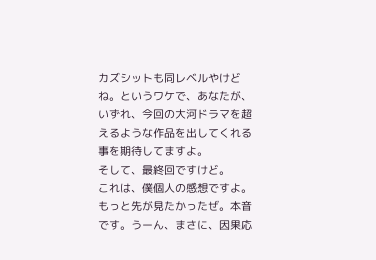カズシットも同レベルやけどね。というワケで、あなたが、いずれ、今回の大河ドラマを超えるような作品を出してくれる事を期待してますよ。
そして、最終回ですけど。
これは、僕個人の感想ですよ。もっと先が見たかったぜ。本音です。うーん、まさに、因果応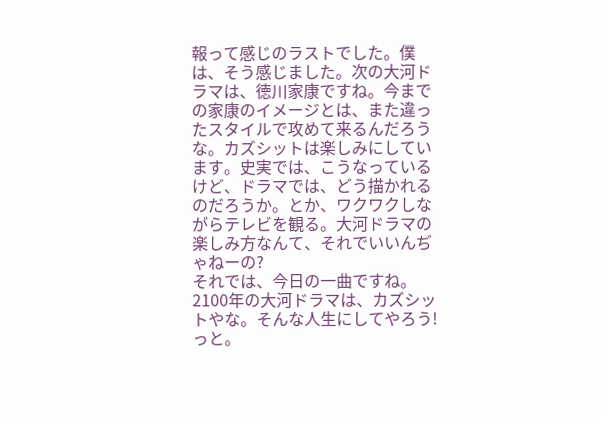報って感じのラストでした。僕は、そう感じました。次の大河ドラマは、徳川家康ですね。今までの家康のイメージとは、また違ったスタイルで攻めて来るんだろうな。カズシットは楽しみにしています。史実では、こうなっているけど、ドラマでは、どう描かれるのだろうか。とか、ワクワクしながらテレビを観る。大河ドラマの楽しみ方なんて、それでいいんぢゃねーの?
それでは、今日の一曲ですね。
2100年の大河ドラマは、カズシットやな。そんな人生にしてやろう!っと。